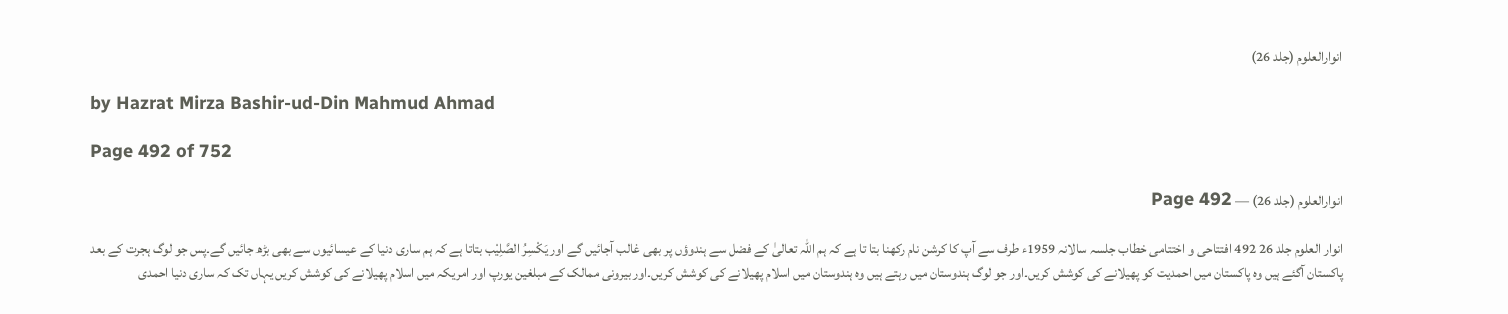انوارالعلوم (جلد 26)

by Hazrat Mirza Bashir-ud-Din Mahmud Ahmad

Page 492 of 752

انوارالعلوم (جلد 26) — Page 492

انوار العلوم جلد 26 492 افتتاحی و اختتامی خطاب جلسہ سالانہ 1959ء طرف سے آپ کا کرشن نام رکھنا بتا تا ہے کہ ہم اللہ تعالیٰ کے فضل سے ہندوؤں پر بھی غالب آجائیں گے اور يَكْسِرُ الصَّلِيْب بتاتا ہے کہ ہم ساری دنیا کے عیسائیوں سے بھی بڑھ جائیں گے۔پس جو لوگ ہجرت کے بعد پاکستان آگئے ہیں وہ پاکستان میں احمدیت کو پھیلانے کی کوشش کریں۔اور جو لوگ ہندوستان میں رہتے ہیں وہ ہندوستان میں اسلام پھیلانے کی کوشش کریں۔اور بیرونی ممالک کے مبلغین یورپ اور امریکہ میں اسلام پھیلانے کی کوشش کریں یہاں تک کہ ساری دنیا احمدی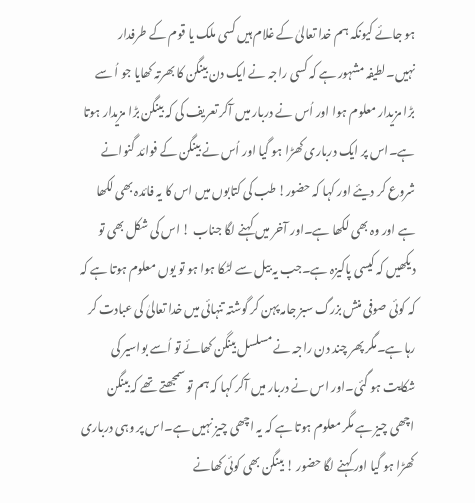ہو جائے کیونکہ ہم خدا تعالیٰ کے غلام ہیں کسی ملک یا قوم کے طرفدار نہیں۔لطیفہ مشہور ہے کہ کسی راجہ نے ایک دن بینگن کا بھرتہ کھایا جو اُ سے بڑا مزیدار معلوم ہوا اور اُس نے دربار میں آکر تعریف کی کہ بینگن بڑا مزیدار ہوتا ہے۔اس پر ایک درباری کھڑا ہو گیا اور اُس نے بینگن کے فوائد گنوانے شروع کر دیئے اور کہا کہ حضور! طب کی کتابوں میں اس کا یہ فائدہ بھی لکھا ہے اور وہ بھی لکھا ہے۔اور آخر میں کہنے لگا جناب ! اس کی شکل بھی تو دیکھیں کہ کیسی پاکیزہ ہے۔جب یہ بیل سے لٹکا ہوا ہو تو یوں معلوم ہوتا ہے کہ کہ کوئی صوفی منش بزرگ سبز جامہ پہن کر گوشتہ تنہائی میں خدا تعالیٰ کی عبادت کر رہا ہے۔مگر پھر چند دن راجہ نے مسلسل بینگن کھائے تو اُسے بواسیر کی شکایت ہو گئی۔اور اس نے دربار میں آکر کہا کہ ہم تو سمجھتے تھے کہ بینگن اچھی چیز ہے مگر معلوم ہوتا ہے کہ یہ اچھی چیز نہیں ہے۔اس پر وہی درباری کھڑا ہو گیا اور کہنے لگا حضور ! بینگن بھی کوئی کھانے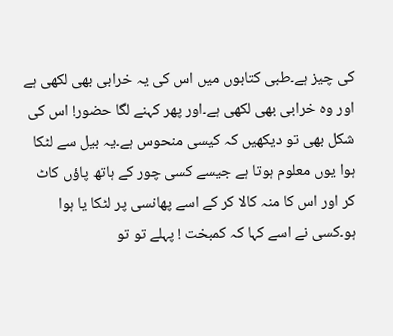کی چیز ہے۔طبی کتابوں میں اس کی یہ خرابی بھی لکھی ہے اور وہ خرابی بھی لکھی ہے۔اور پھر کہنے لگا حضور! اس کی شکل بھی تو دیکھیں کہ کیسی منحوس ہے۔یہ بیل سے لٹکا ہوا یوں معلوم ہوتا ہے جیسے کسی چور کے ہاتھ پاؤں کاٹ کر اور اس کا منہ کالا کر کے اسے پھانسی پر لٹکا یا ہوا ہو۔کسی نے اسے کہا کہ کمبخت ! پہلے تو تو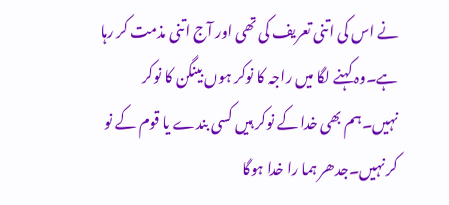نے اس کی اتنی تعریف کی تھی اور آج اتنی مذمت کر رہا ہے۔وہ کہنے لگا میں راجہ کا نوکر ہوں بینگن کا نوکر نہیں۔ہم بھی خدا کے نوکر ہیں کسی بندے یا قوم کے نو کر نہیں۔جدھر ہما را خدا ہوگا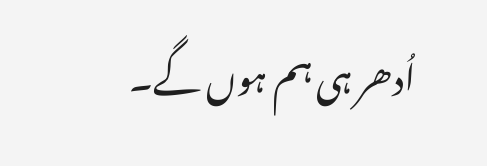اُدھر ہی ہم ہوں گے۔